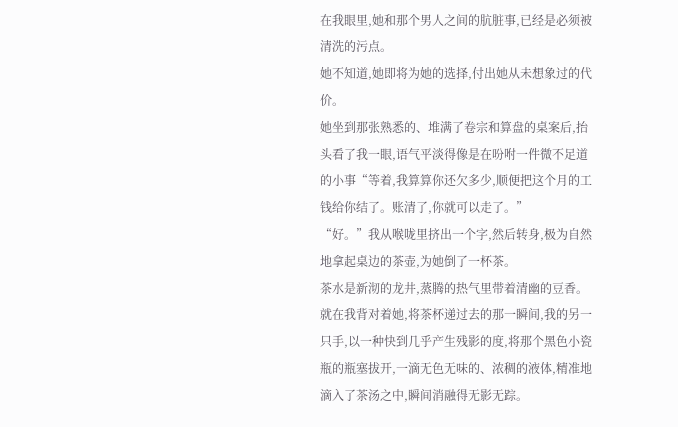在我眼里,她和那个男人之间的肮脏事,已经是必须被清洗的污点。
她不知道,她即将为她的选择,付出她从未想象过的代价。
她坐到那张熟悉的、堆满了卷宗和算盘的桌案后,抬头看了我一眼,语气平淡得像是在吩咐一件微不足道的小事“等着,我算算你还欠多少,顺便把这个月的工钱给你结了。账清了,你就可以走了。”
“好。”我从喉咙里挤出一个字,然后转身,极为自然地拿起桌边的茶壶,为她倒了一杯茶。
茶水是新沏的龙井,蒸腾的热气里带着清幽的豆香。
就在我背对着她,将茶杯递过去的那一瞬间,我的另一只手,以一种快到几乎产生残影的度,将那个黑色小瓷瓶的瓶塞拔开,一滴无色无味的、浓稠的液体,精准地滴入了茶汤之中,瞬间消融得无影无踪。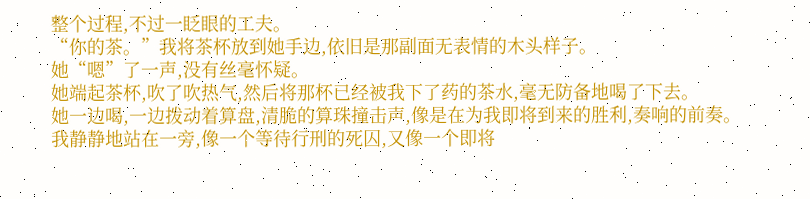整个过程,不过一眨眼的工夫。
“你的茶。”我将茶杯放到她手边,依旧是那副面无表情的木头样子。
她“嗯”了一声,没有丝毫怀疑。
她端起茶杯,吹了吹热气,然后将那杯已经被我下了药的茶水,毫无防备地喝了下去。
她一边喝,一边拨动着算盘,清脆的算珠撞击声,像是在为我即将到来的胜利,奏响的前奏。
我静静地站在一旁,像一个等待行刑的死囚,又像一个即将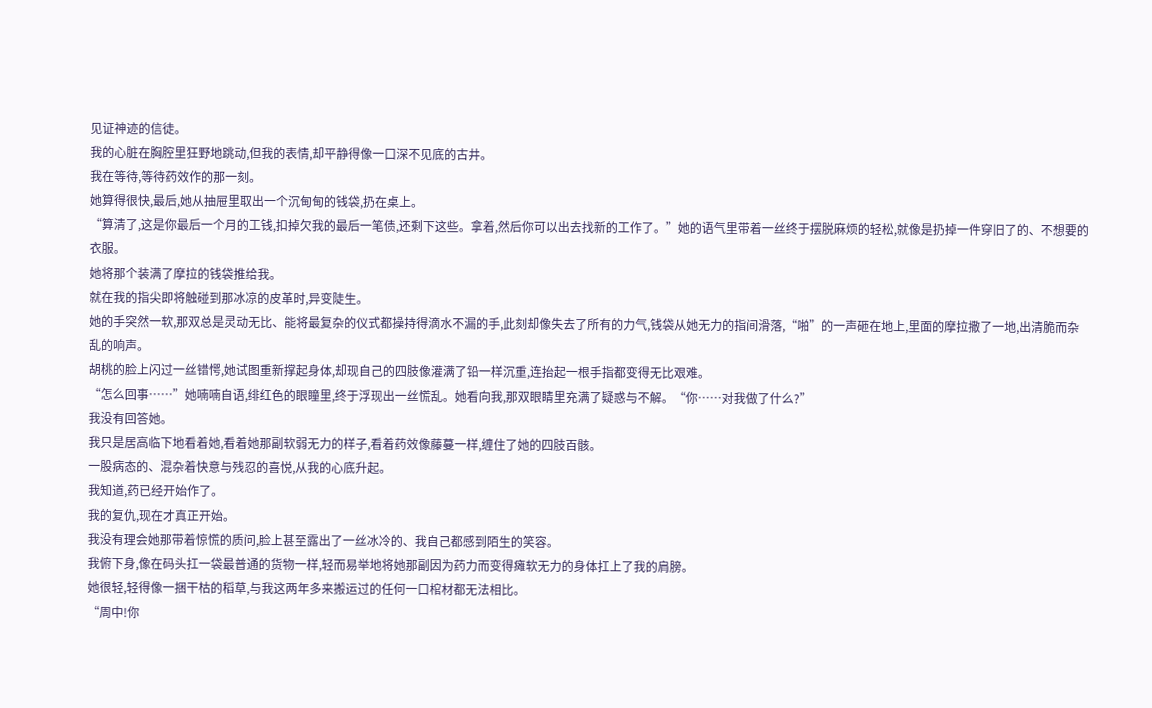见证神迹的信徒。
我的心脏在胸腔里狂野地跳动,但我的表情,却平静得像一口深不见底的古井。
我在等待,等待药效作的那一刻。
她算得很快,最后,她从抽屉里取出一个沉甸甸的钱袋,扔在桌上。
“算清了,这是你最后一个月的工钱,扣掉欠我的最后一笔债,还剩下这些。拿着,然后你可以出去找新的工作了。”她的语气里带着一丝终于摆脱麻烦的轻松,就像是扔掉一件穿旧了的、不想要的衣服。
她将那个装满了摩拉的钱袋推给我。
就在我的指尖即将触碰到那冰凉的皮革时,异变陡生。
她的手突然一软,那双总是灵动无比、能将最复杂的仪式都操持得滴水不漏的手,此刻却像失去了所有的力气,钱袋从她无力的指间滑落,“啪”的一声砸在地上,里面的摩拉撒了一地,出清脆而杂乱的响声。
胡桃的脸上闪过一丝错愕,她试图重新撑起身体,却现自己的四肢像灌满了铅一样沉重,连抬起一根手指都变得无比艰难。
“怎么回事……”她喃喃自语,绯红色的眼瞳里,终于浮现出一丝慌乱。她看向我,那双眼睛里充满了疑惑与不解。“你……对我做了什么?”
我没有回答她。
我只是居高临下地看着她,看着她那副软弱无力的样子,看着药效像藤蔓一样,缠住了她的四肢百骸。
一股病态的、混杂着快意与残忍的喜悦,从我的心底升起。
我知道,药已经开始作了。
我的复仇,现在才真正开始。
我没有理会她那带着惊慌的质问,脸上甚至露出了一丝冰冷的、我自己都感到陌生的笑容。
我俯下身,像在码头扛一袋最普通的货物一样,轻而易举地将她那副因为药力而变得瘫软无力的身体扛上了我的肩膀。
她很轻,轻得像一捆干枯的稻草,与我这两年多来搬运过的任何一口棺材都无法相比。
“周中!你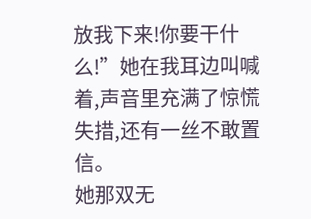放我下来!你要干什么!”她在我耳边叫喊着,声音里充满了惊慌失措,还有一丝不敢置信。
她那双无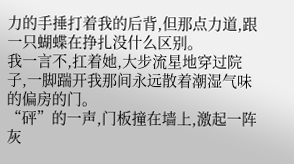力的手捶打着我的后背,但那点力道,跟一只蝴蝶在挣扎没什么区别。
我一言不,扛着她,大步流星地穿过院子,一脚踹开我那间永远散着潮湿气味的偏房的门。
“砰”的一声,门板撞在墙上,激起一阵灰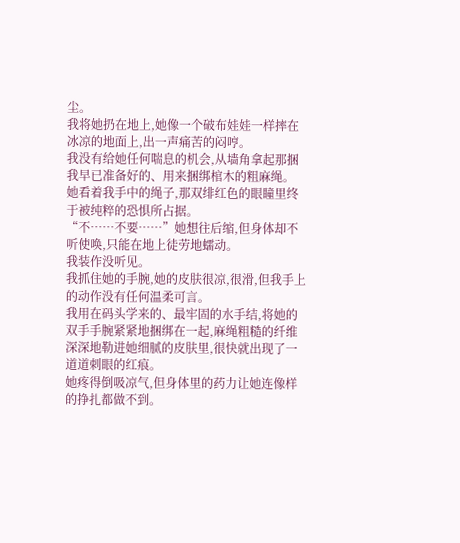尘。
我将她扔在地上,她像一个破布娃娃一样摔在冰凉的地面上,出一声痛苦的闷哼。
我没有给她任何喘息的机会,从墙角拿起那捆我早已准备好的、用来捆绑棺木的粗麻绳。
她看着我手中的绳子,那双绯红色的眼瞳里终于被纯粹的恐惧所占据。
“不……不要……”她想往后缩,但身体却不听使唤,只能在地上徒劳地蠕动。
我装作没听见。
我抓住她的手腕,她的皮肤很凉,很滑,但我手上的动作没有任何温柔可言。
我用在码头学来的、最牢固的水手结,将她的双手手腕紧紧地捆绑在一起,麻绳粗糙的纤维深深地勒进她细腻的皮肤里,很快就出现了一道道刺眼的红痕。
她疼得倒吸凉气,但身体里的药力让她连像样的挣扎都做不到。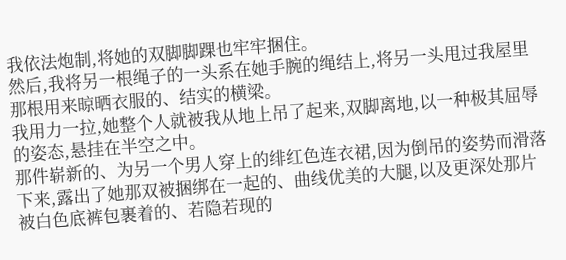我依法炮制,将她的双脚脚踝也牢牢捆住。
然后,我将另一根绳子的一头系在她手腕的绳结上,将另一头甩过我屋里那根用来晾晒衣服的、结实的横梁。
我用力一拉,她整个人就被我从地上吊了起来,双脚离地,以一种极其屈辱的姿态,悬挂在半空之中。
那件崭新的、为另一个男人穿上的绯红色连衣裙,因为倒吊的姿势而滑落下来,露出了她那双被捆绑在一起的、曲线优美的大腿,以及更深处那片被白色底裤包裹着的、若隐若现的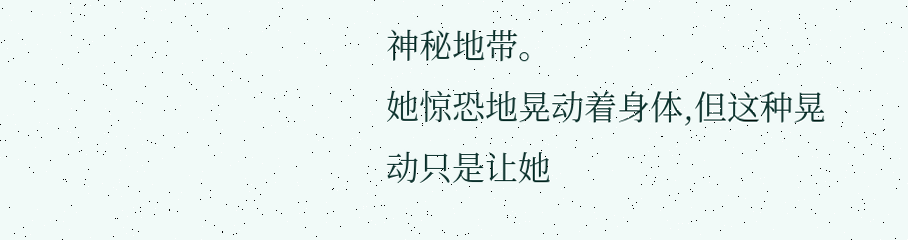神秘地带。
她惊恐地晃动着身体,但这种晃动只是让她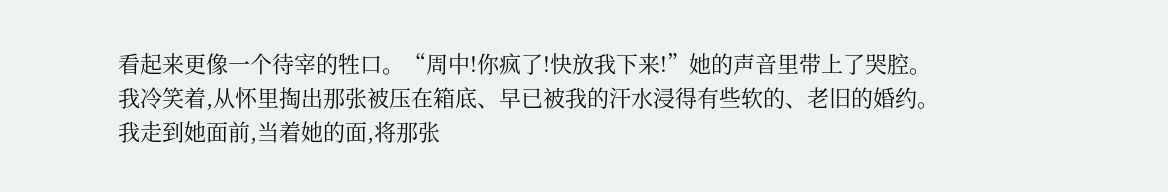看起来更像一个待宰的牲口。“周中!你疯了!快放我下来!”她的声音里带上了哭腔。
我冷笑着,从怀里掏出那张被压在箱底、早已被我的汗水浸得有些软的、老旧的婚约。
我走到她面前,当着她的面,将那张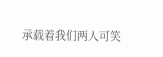承载着我们两人可笑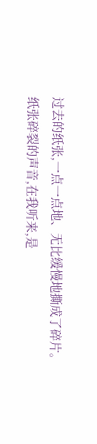过去的纸张,一点一点地、无比缓慢地撕成了碎片。
纸张碎裂的声音,在我听来,是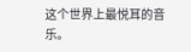这个世界上最悦耳的音乐。